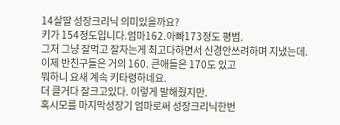14살딸 성장크리닉 의미있을까요?
키가 154정도입니다.엄마162.아빠173정도 평범.
그저 그냥 잘먹고 잘자는게 최고다하면서 신경안쓰려하며 지냈는데.
이제 반친구들은 거의 160. 큰애들은 170도 있고
뭐하니 요새 계속 키타령하네요.
더 클거다 잘크고있다. 이렇게 말해줬지만.
혹시모를 마지막성장기 엄마로써 성장크리닉한번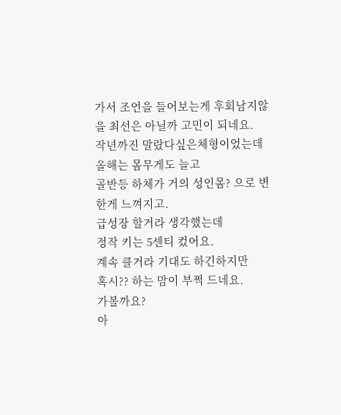가서 조언을 들어보는게 후회남지않을 최선은 아닐까 고민이 되네요.
작년까진 말랐다싶은체형이었는데
올해는 몸무게도 늘고
골반등 하체가 거의 성인몸? 으로 변한게 느껴지고.
급성장 할거라 생각했는데
정작 키는 5센티 컸어요.
계속 클거라 기대도 하긴하지만
혹시?? 하는 맘이 부쩍 드네요.
가볼까요?
아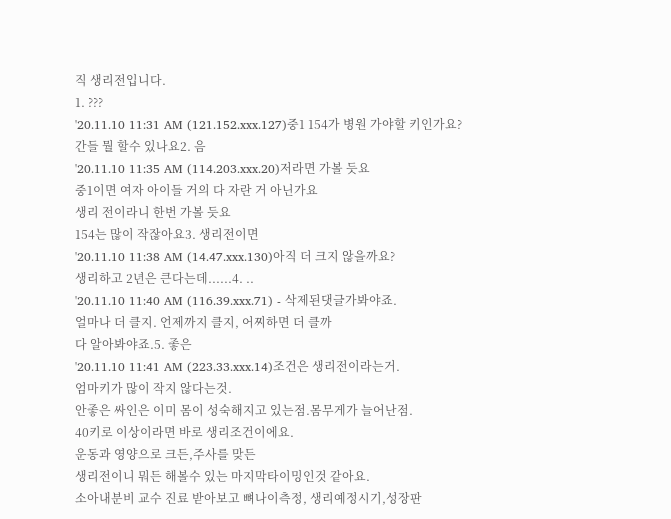직 생리전입니다.
1. ???
'20.11.10 11:31 AM (121.152.xxx.127)중1 154가 병원 가야할 키인가요?
간들 뭘 할수 있나요2. 음
'20.11.10 11:35 AM (114.203.xxx.20)저라면 가볼 듯요
중1이면 여자 아이들 거의 다 자란 거 아닌가요
생리 전이라니 한번 가볼 듯요
154는 많이 작잖아요3. 생리전이면
'20.11.10 11:38 AM (14.47.xxx.130)아직 더 크지 않을까요?
생리하고 2년은 큰다는데......4. ..
'20.11.10 11:40 AM (116.39.xxx.71) - 삭제된댓글가봐야죠.
얼마나 더 클지. 언제까지 클지, 어찌하면 더 클까
다 알아봐야죠.5. 좋은
'20.11.10 11:41 AM (223.33.xxx.14)조건은 생리전이라는거.
엄마키가 많이 작지 않다는것.
안좋은 싸인은 이미 몸이 성숙해지고 있는점.몸무게가 늘어난점.
40키로 이상이라면 바로 생리조건이에요.
운동과 영양으로 크든,주사를 맞든
생리전이니 뭐든 해볼수 있는 마지막타이밍인것 같아요.
소아내분비 교수 진료 받아보고 뼈나이측정, 생리예정시기,성장판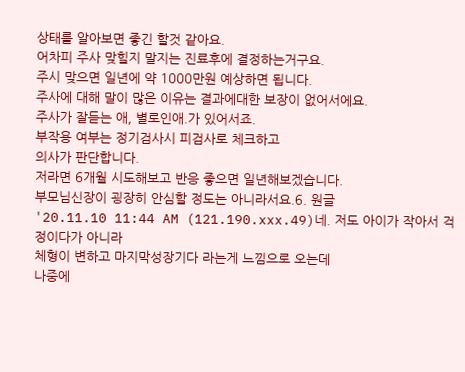상태를 알아보면 좋긴 할것 같아요.
어차피 주사 맞힐지 말지는 진료후에 결정하는거구요.
주시 맞으면 일년에 약 1000만원 예상하면 됩니다.
주사에 대해 말이 많은 이유는 결과에대한 보장이 없어서에요.
주사가 잘듣는 애, 별로인애.가 있어서죠.
부작용 여부는 정기검사시 피검사로 체크하고
의사가 판단합니다.
저라면 6개월 시도해보고 반응 좋으면 일년해보겠습니다.
부모님신장이 굉장히 안심할 정도는 아니라서요.6. 원글
'20.11.10 11:44 AM (121.190.xxx.49)네. 저도 아이가 작아서 걱정이다가 아니라
체형이 변하고 마지막성장기다 라는게 느낌으로 오는데
나중에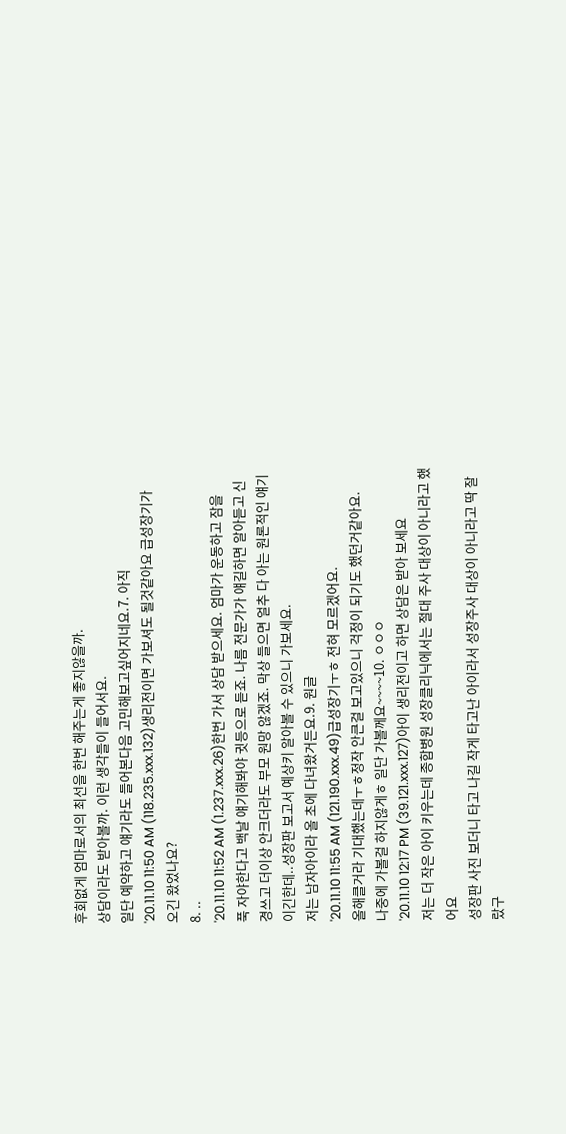후회없게 엄마로서의 최선을 한번 해주는게 좋지않을까.
상담이라도 받아볼까. 이런 생각들이 들어서요.
일단 예약하고 얘기라도 들어본다음 고민해보고싶어지네요.7. 아직
'20.11.10 11:50 AM (118.235.xxx.132)생리전이면 가보셔도 될것같아요 급성장기가 오긴 왔었나요?
8. ..
'20.11.10 11:52 AM (1.237.xxx.26)한번 가서 상담 받으세요. 엄마가 운동하고 잠을 푹 자야한다고 백날 얘기해봐야 귓등으로 듣죠. 나름 전문가가 얘길하면 알아듣고 신경쓰고 더이상 안크더라도 부모 원망 않겠죠. 막상 들으면 얼추 다 아는 원론적인 얘기이긴한데..성장판 보고서 예상키 알아볼 수 있으니 가보세요.
저는 남자아이라 올 초에 다녀왔거든요.9. 원글
'20.11.10 11:55 AM (121.190.xxx.49)급성장기ㅜㅎ 전혀 모르겠어요.
올해클거라 기대했는데ㅜㅎ정작 안큰걸 보고있으니 걱정이 되기도 했던거같아요.
나중에 가볼걸 하지않게ㅎ 일단 가볼께요~~~~10. ㅇㅇㅇ
'20.11.10 12:17 PM (39.121.xxx.127)아이 생리전이고 하면 상담은 받아 보세요
저는 더 작은 아이 키우는데 종합병원 성장클리닉에서는 절대 주사 대상이 아니라고 했어요
성장판 사진 보더니 타고 나길 작게 타고난 아이라서 성장주사 대상이 아니라고 딱 잘랐구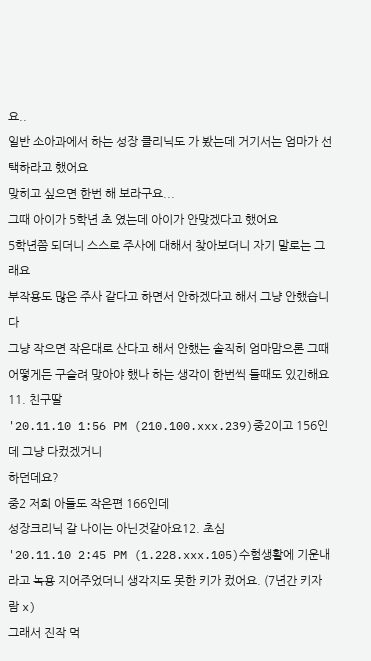요..
일반 소아과에서 하는 성장 클리닉도 가 봤는데 거기서는 엄마가 선택하라고 했어요
맞히고 싶으면 한번 해 보라구요...
그때 아이가 5학년 초 였는데 아이가 안맞겠다고 했어요
5학년쯤 되더니 스스로 주사에 대해서 찾아보더니 자기 말로는 그래요
부작용도 많은 주사 같다고 하면서 안하겠다고 해서 그냥 안했습니다
그냥 작으면 작은대로 산다고 해서 안했는 솔직히 엄마맘으론 그때 어떻게든 구슬려 맞아야 했나 하는 생각이 한번씩 들때도 있긴해요11. 친구딸
'20.11.10 1:56 PM (210.100.xxx.239)중2이고 156인데 그냥 다컸겠거니
하던데요?
중2 저희 아들도 작은편 166인데
성장크리닉 갈 나이는 아닌것같아요12. 초심
'20.11.10 2:45 PM (1.228.xxx.105)수험생활에 기운내라고 녹용 지어주었더니 생각지도 못한 키가 컸어요. (7년간 키자람 x)
그래서 진작 먹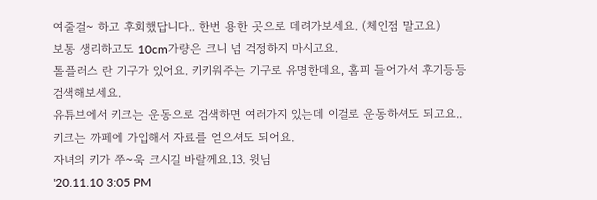여줄걸~ 하고 후회했답니다.. 한번 용한 곳으로 데려가보세요. (체인점 말고요)
보통 생리하고도 10cm가량은 크니 넘 걱정하지 마시고요.
톨플러스 란 기구가 있어요. 키키워주는 기구로 유명한데요, 홈피 들어가서 후기등등 검색해보세요.
유튜브에서 키크는 운동으로 검색하면 여러가지 있는데 이걸로 운동하셔도 되고요..
키크는 까페에 가입해서 자료를 얻으셔도 되어요.
자녀의 키가 쭈~욱 크시길 바랄께요.13. 윗님
'20.11.10 3:05 PM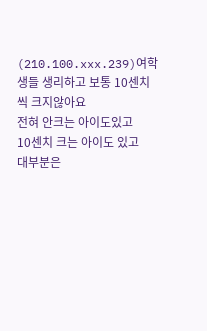(210.100.xxx.239)여학생들 생리하고 보통 10센치씩 크지않아요
전혀 안크는 아이도있고
10센치 크는 아이도 있고
대부분은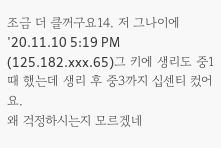조금 더 클꺼구요14. 저 그나이에
'20.11.10 5:19 PM (125.182.xxx.65)그 키에 생리도 중1때 했는데 생리 후 중3까지 십센티 컸어요.
왜 걱정하시는지 모르겠네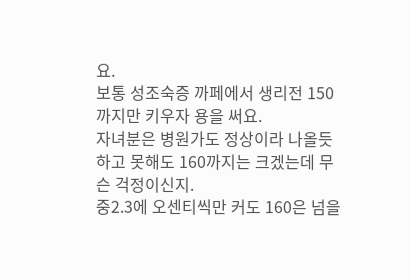요.
보통 성조숙증 까페에서 생리전 150까지만 키우자 용을 써요.
자녀분은 병원가도 정상이라 나올듯 하고 못해도 160까지는 크겠는데 무슨 걱정이신지.
중2.3에 오센티씩만 커도 160은 넘을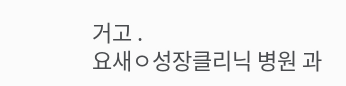거고 .
요새ㅇ성장클리닉 병원 과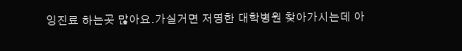잉진료 하는곳 많아요.가실거면 저명한 대학병원 찾아가시는데 아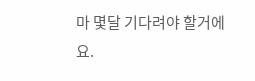마 몇달 기다려야 할거에요.